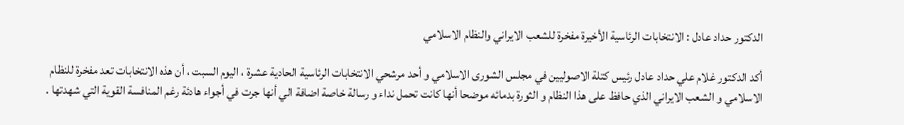الدكتور حداد عادل : الانتخابات الرئاسية الأخيرة مفخرة للشعب الايراني والنظام الاسلامي

أكد الدكتور غلام علي حداد عادل رئيس كتلة الاصوليين في مجلس الشورى الاسلامي و أحد مرشحي الانتخابات الرئاسية الحادية عشرة ، اليوم السبت ، أن هذه الانتخابات تعد مفخرة للنظام الاسلامي و الشعب الايراني الذي حافظ على هذا النظام و الثورة بدمائه موضحا أنها كانت تحمل نداء و رسالة خاصة اضافة الي أنها جرت في أجواء هادئة رغم المنافسة القوية التي شهدتها .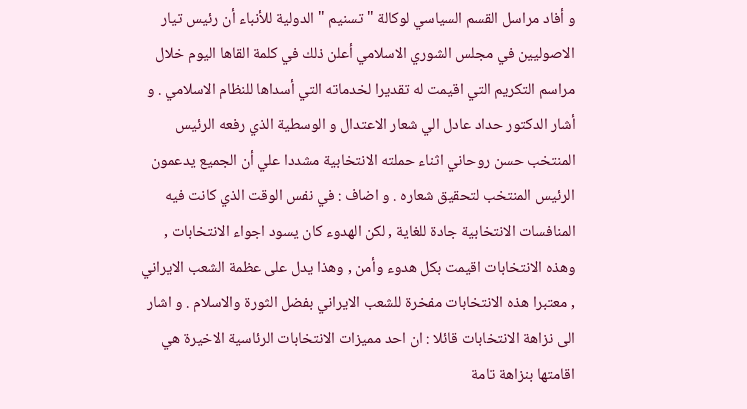و أفاد مراسل القسم السياسي لوكالة " تسنيم " الدولية للأنباء أن رئيس تيار الاصوليين في مجلس الشوري الاسلامي أعلن ذلك في كلمة القاها اليوم خلال مراسم التكريم التي اقيمت له تقديرا لخدماته التي أسداها للنظام الاسلامي . و أشار الدكتور حداد عادل الي شعار الاعتدال و الوسطية الذي رفعه الرئيس المنتخب حسن روحاني اثناء حملته الانتخابية مشددا علي أن الجميع يدعمون الرئيس المنتخب لتحقيق شعاره . و اضاف : في نفس الوقت الذي كانت فيه المنافسات الانتخابية جادة للغاية , لكن الهدوء كان يسود اجواء الانتخابات , وهذه الانتخابات اقيمت بكل هدوء وأمن , وهذا يدل على عظمة الشعب الايراني , معتبرا هذه الانتخابات مفخرة للشعب الايراني بفضل الثورة والاسلام . و اشار الى نزاهة الانتخابات قائلا : ان احد مميزات الانتخابات الرئاسية الاخيرة هي اقامتها بنزاهة تامة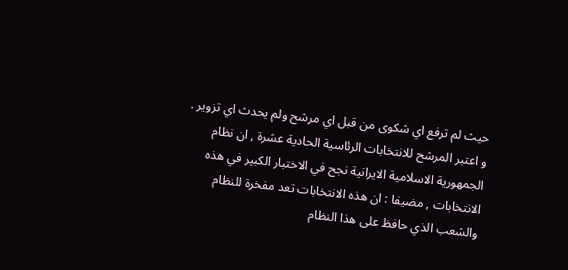حيث لم ترفع اي شكوى من قبل اي مرشح ولم يحدث اي تزوير . و اعتبر المرشح للانتخابات الرئاسية الحادية عشرة , ان نظام الجمهورية الاسلامية الايرانية نجح في الاختبار الكبير في هذه الانتخابات , مضيفا : ان هذه الانتخابات تعد مفخرة للنظام والشعب الذي حافظ على هذا النظام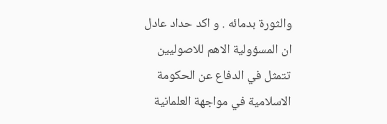والثورة بدمائه . و اكد حداد عادل ان المسؤولية الاهم للاصوليين تتمثل في الدفاع عن الحكومة الاسلامية في مواجهة العلمانية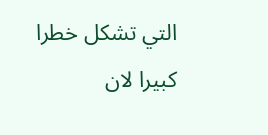التي تشكل خطرا كبيرا لان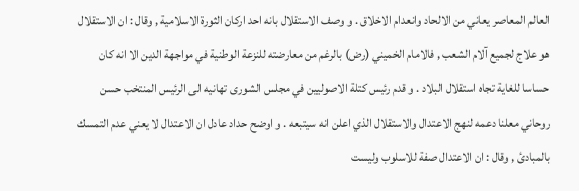العالم المعاصر يعاني من الالحاد وانعدام الاخلاق . و وصف الاستقلال بانه احد اركان الثورة الاسلامية , وقال : ان الاستقلال هو علاج لجميع آلام الشعب , فالامام الخميني (رض) بالرغم من معارضته للنزعة الوطنية في مواجهة الدين الا انه كان حساسا للغاية تجاه استقلال البلاد . و قدم رئيس كتلة الاصوليين في مجلس الشورى تهانيه الى الرئيس المنتخب حسن روحاني معلنا دعمه لنهج الاعتدال والاستقلال الذي اعلن انه سيتبعه . و اوضح حداد عادل ان الاعتدال لا يعني عدم التمسك بالمبادئ , وقال : ان الاعتدال صفة للاسلوب وليست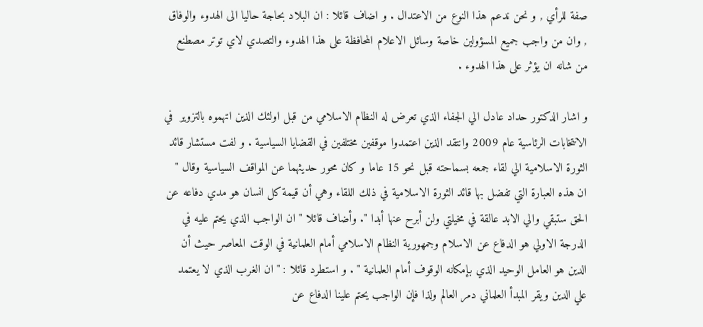صفة للرأي , و نحن ندعم هذا النوع من الاعتدال . و اضاف قائلا : ان البلاد بحاجة حاليا الى الهدوء والوفاق , وان من واجب جميع المسؤولين خاصة وسائل الاعلام المحافظة على هذا الهدوء والتصدي لاي توتر مصطنع من شانه ان يؤثر على هذا الهدوء .

و اشار الدكتور حداد عادل الي الجفاء الذي تعرض له النظام الاسلامي من قبل اولئك الذين اتهموه بالتزوير  في الانتخابات الرئاسية عام 2009 وانتقد الذين اعتمدوا موقفين مختلفين في القضايا السياسية . و لفت مستشار قائد الثورة الاسلامية الي لقاء جمعه بسماحته قبل نحو 15 عاما و كان محور حديثهما عن المواقف السياسية وقال " ان هذه العبارة التي تفضل بها قائد الثورة الاسلامية في ذلك اللقاء وهي أن قيمة كل انسان هو مدي دفاعه عن الحق ستبقي والي الابد عالقة في مخيلتي ولن أبرح عنها أبدا ". وأضاف قائلا " ان الواجب الذي يحتم عليه في الدرجة الاولي هو الدفاع عن الاسلام وجمهورية النظام الاسلامي أمام العلمانية في الوقت المعاصر حيث أن الدين هو العامل الوحيد الذي بإمكانه الوقوف أمام العلمانية " . و استطرد قائلا : "ان الغرب الذي لا يعتمد علي الدين ويقر المبدأ العلماني دمر العالم ولذا فإن الواجب يحتم علينا الدفاع عن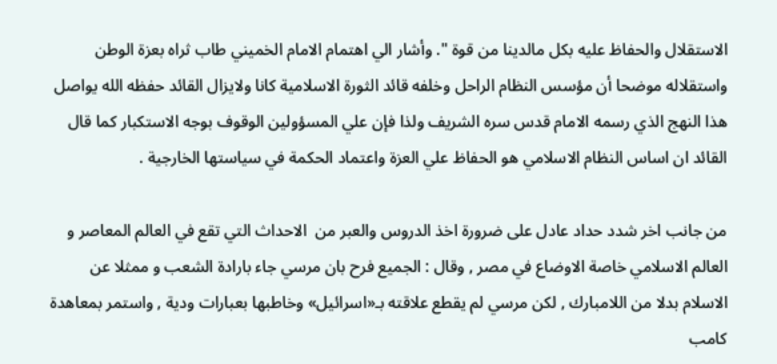الاستقلال والحفاظ عليه بكل مالدينا من قوة ". وأشار الي اهتمام الامام الخميني طاب ثراه بعزة الوطن واستقلاله موضحا أن مؤسس النظام الراحل وخلفه قائد الثورة الاسلامية كانا ولايزال القائد حفظه الله يواصل هذا النهج الذي رسمه الامام قدس سره الشريف ولذا فإن علي المسؤولين الوقوف بوجه الاستكبار كما قال القائد ان اساس النظام الاسلامي هو الحفاظ علي العزة واعتماد الحكمة في سياستها الخارجية .

من جانب اخر شدد حداد عادل على ضرورة اخذ الدروس والعبر من  الاحداث التي تقع في العالم المعاصر و العالم الاسلامي خاصة الاوضاع في مصر , وقال : الجميع فرح بان مرسي جاء بارادة الشعب و ممثلا عن الاسلام بدلا من اللامبارك , لكن مرسي لم يقطع علاقته بـ«اسرائيل» وخاطبها بعبارات ودية , واستمر بمعاهدة كامب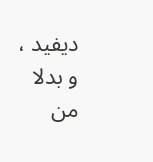ديفيد ، و بدلا من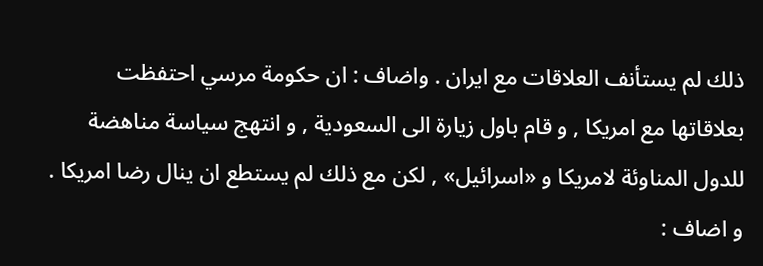ذلك لم يستأنف العلاقات مع ايران . واضاف : ان حكومة مرسي احتفظت بعلاقاتها مع امريكا , و قام باول زيارة الى السعودية , و انتهج سياسة مناهضة للدول المناوئة لامريكا و «اسرائيل» , لكن مع ذلك لم يستطع ان ينال رضا امريكا . و اضاف :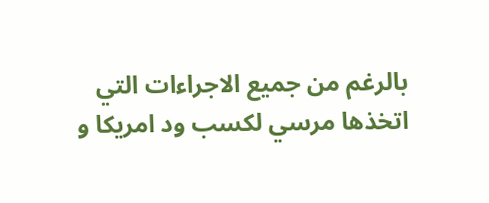بالرغم من جميع الاجراءات التي اتخذها مرسي لكسب ود امريكا و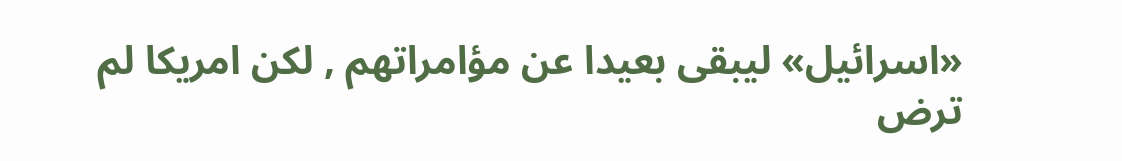«اسرائيل» ليبقى بعيدا عن مؤامراتهم , لكن امريكا لم ترض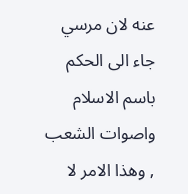عنه لان مرسي جاء الى الحكم باسم الاسلام واصوات الشعب , وهذا الامر لا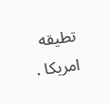تطيقه امريكا .